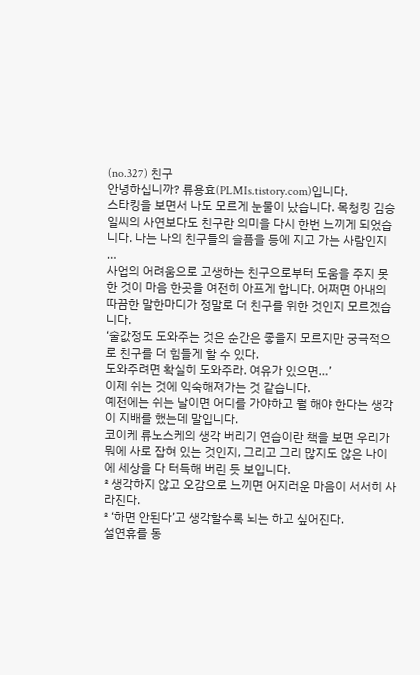(no.327) 친구
안녕하십니까? 류용효(PLMIs.tistory.com)입니다.
스타킹을 보면서 나도 모르게 눈물이 났습니다. 목청킹 김승일씨의 사연보다도 친구란 의미을 다시 한번 느끼게 되었습니다. 나는 나의 친구들의 슬픔을 등에 지고 가는 사람인지 …
사업의 어려움으로 고생하는 친구으로부터 도움을 주지 못한 것이 마음 한곳을 여전히 아프게 합니다. 어쩌면 아내의 따끔한 말한마디가 정말로 더 친구를 위한 것인지 모르겠습니다.
‘술값정도 도와주는 것은 순간은 좋을지 모르지만 궁극적으로 친구를 더 힘들게 할 수 있다.
도와주려면 확실히 도와주라. 여유가 있으면…’
이제 쉬는 것에 익숙해져가는 것 같습니다.
예전에는 쉬는 날이면 어디를 가야하고 뭘 해야 한다는 생각이 지배를 했는데 말입니다.
코이케 류노스케의 생각 버리기 연습이란 책을 보면 우리가 뭐에 사로 잡혀 있는 것인지, 그리고 그리 많지도 않은 나이에 세상을 다 터득해 버린 듯 보입니다.
² 생각하지 않고 오감으로 느끼면 어지러운 마음이 서서히 사라진다.
² ‘하면 안된다’고 생각할수록 뇌는 하고 싶어진다.
설연휴를 동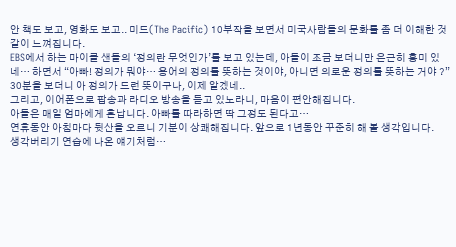안 책도 보고, 영화도 보고.. 미드(The Pacific) 10부작을 보면서 미국사람들의 문화를 좀 더 이해한 것 같이 느껴집니다.
EBS에서 하는 마이클 샌들의 ‘정의란 무엇인가’를 보고 있는데, 아들이 조금 보더니만 은근히 흥미 있네… 하면서 “아빠! 정의가 뭐야… 용어의 정의를 뜻하는 것이야, 아니면 의로운 정의를 뜻하는 거야 ?” 30분을 보더니 아 정의가 드런 뜻이구나, 이제 알겠네..
그리고, 이어폰으로 팝송과 라디오 방송을 듣고 있노라니, 마음이 편안해집니다.
아들은 매일 엄마에게 혼납니다. 아빠를 따라하면 딱 그정도 된다고…
연휴동안 아침마다 뒷산을 오르니 기분이 상쾌해집니다. 앞으로 1년동안 꾸준히 해 볼 생각입니다.
생각버리기 연습에 나온 얘기처럼…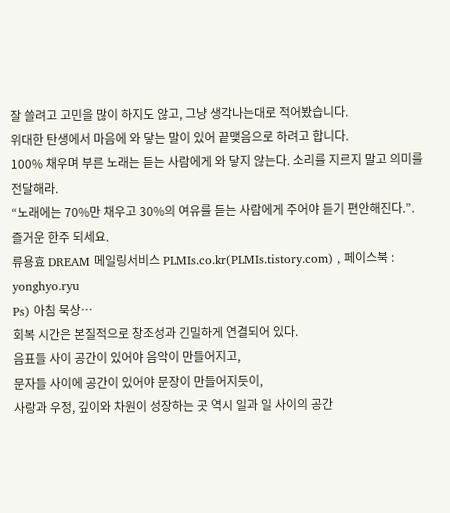잘 쓸려고 고민을 많이 하지도 않고, 그냥 생각나는대로 적어봤습니다.
위대한 탄생에서 마음에 와 닿는 말이 있어 끝맺음으로 하려고 합니다.
100% 채우며 부른 노래는 듣는 사람에게 와 닿지 않는다. 소리를 지르지 말고 의미를 전달해라.
“노래에는 70%만 채우고 30%의 여유를 듣는 사람에게 주어야 듣기 편안해진다.”.
즐거운 한주 되세요.
류용효 DREAM 메일링서비스 PLMIs.co.kr(PLMIs.tistory.com) , 페이스북 : yonghyo.ryu
Ps) 아침 묵상…
회복 시간은 본질적으로 창조성과 긴밀하게 연결되어 있다.
음표들 사이 공간이 있어야 음악이 만들어지고,
문자들 사이에 공간이 있어야 문장이 만들어지듯이,
사랑과 우정, 깊이와 차원이 성장하는 곳 역시 일과 일 사이의 공간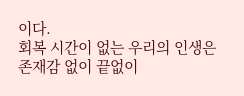이다.
회복 시간이 없는 우리의 인생은
존재감 없이 끝없이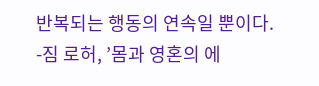반복되는 행동의 연속일 뿐이다.
-짐 로허, ’몸과 영혼의 에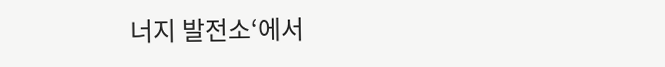너지 발전소‘에서